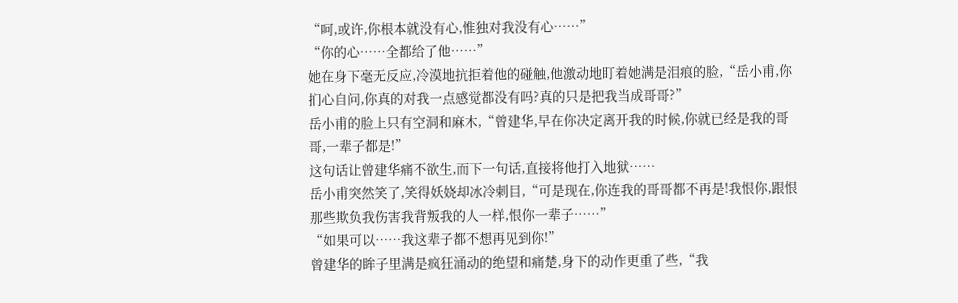“呵,或许,你根本就没有心,惟独对我没有心……”
“你的心……全都给了他……”
她在身下毫无反应,冷漠地抗拒着他的碰触,他激动地盯着她满是泪痕的脸,“岳小甫,你扪心自问,你真的对我一点感觉都没有吗?真的只是把我当成哥哥?”
岳小甫的脸上只有空洞和麻木,“曾建华,早在你决定离开我的时候,你就已经是我的哥哥,一辈子都是!”
这句话让曾建华痛不欲生,而下一句话,直接将他打入地狱……
岳小甫突然笑了,笑得妖娆却冰冷刺目,“可是现在,你连我的哥哥都不再是!我恨你,跟恨那些欺负我伤害我背叛我的人一样,恨你一辈子……”
“如果可以……我这辈子都不想再见到你!”
曾建华的眸子里满是疯狂涌动的绝望和痛楚,身下的动作更重了些,“我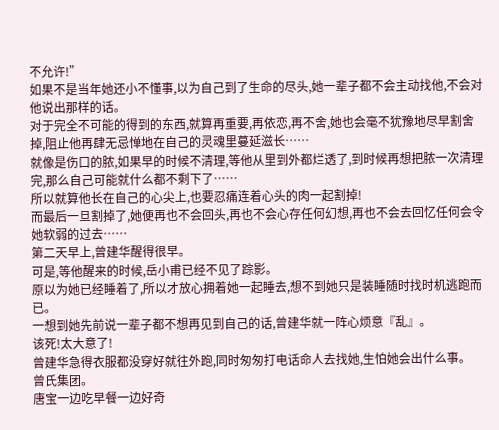不允许!”
如果不是当年她还小不懂事,以为自己到了生命的尽头,她一辈子都不会主动找他,不会对他说出那样的话。
对于完全不可能的得到的东西,就算再重要,再依恋,再不舍,她也会毫不犹豫地尽早割舍掉,阻止他再肆无忌惮地在自己的灵魂里蔓延滋长……
就像是伤口的脓,如果早的时候不清理,等他从里到外都烂透了,到时候再想把脓一次清理完,那么自己可能就什么都不剩下了……
所以就算他长在自己的心尖上,也要忍痛连着心头的肉一起割掉!
而最后一旦割掉了,她便再也不会回头,再也不会心存任何幻想,再也不会去回忆任何会令她软弱的过去……
第二天早上,曾建华醒得很早。
可是,等他醒来的时候,岳小甫已经不见了踪影。
原以为她已经睡着了,所以才放心拥着她一起睡去,想不到她只是装睡随时找时机逃跑而已。
一想到她先前说一辈子都不想再见到自己的话,曾建华就一阵心烦意『乱』。
该死!太大意了!
曾建华急得衣服都没穿好就往外跑,同时匆匆打电话命人去找她,生怕她会出什么事。
曾氏集团。
唐宝一边吃早餐一边好奇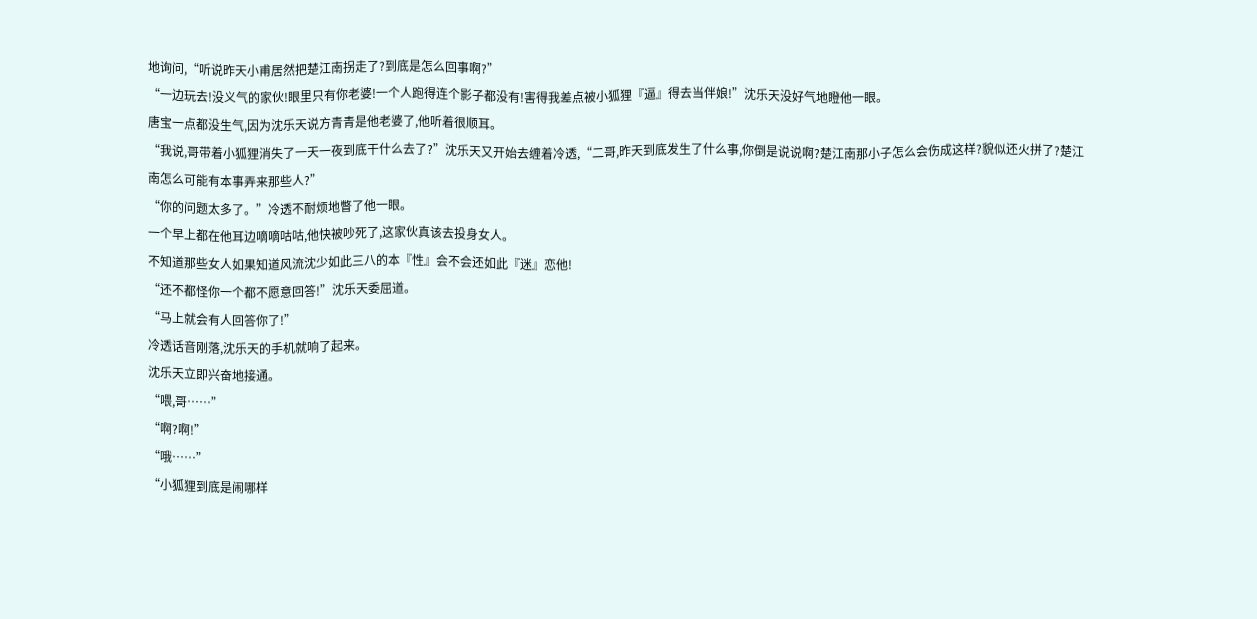地询问,“听说昨天小甫居然把楚江南拐走了?到底是怎么回事啊?”
“一边玩去!没义气的家伙!眼里只有你老婆!一个人跑得连个影子都没有!害得我差点被小狐狸『逼』得去当伴娘!”沈乐天没好气地瞪他一眼。
唐宝一点都没生气,因为沈乐天说方青青是他老婆了,他听着很顺耳。
“我说,哥带着小狐狸消失了一天一夜到底干什么去了?”沈乐天又开始去缠着冷透,“二哥,昨天到底发生了什么事,你倒是说说啊?楚江南那小子怎么会伤成这样?貌似还火拼了?楚江南怎么可能有本事弄来那些人?”
“你的问题太多了。”冷透不耐烦地瞥了他一眼。
一个早上都在他耳边嘀嘀咕咕,他快被吵死了,这家伙真该去投身女人。
不知道那些女人如果知道风流沈少如此三八的本『性』会不会还如此『迷』恋他!
“还不都怪你一个都不愿意回答!”沈乐天委屈道。
“马上就会有人回答你了!”
冷透话音刚落,沈乐天的手机就响了起来。
沈乐天立即兴奋地接通。
“喂,哥……”
“啊?啊!”
“哦……”
“小狐狸到底是闹哪样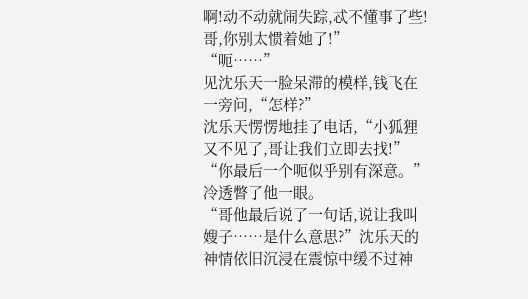啊!动不动就闹失踪,忒不懂事了些!哥,你别太惯着她了!”
“呃……”
见沈乐天一脸呆滞的模样,钱飞在一旁问,“怎样?”
沈乐天愣愣地挂了电话,“小狐狸又不见了,哥让我们立即去找!”
“你最后一个呃似乎别有深意。”冷透瞥了他一眼。
“哥他最后说了一句话,说让我叫嫂子……是什么意思?”沈乐天的神情依旧沉浸在震惊中缓不过神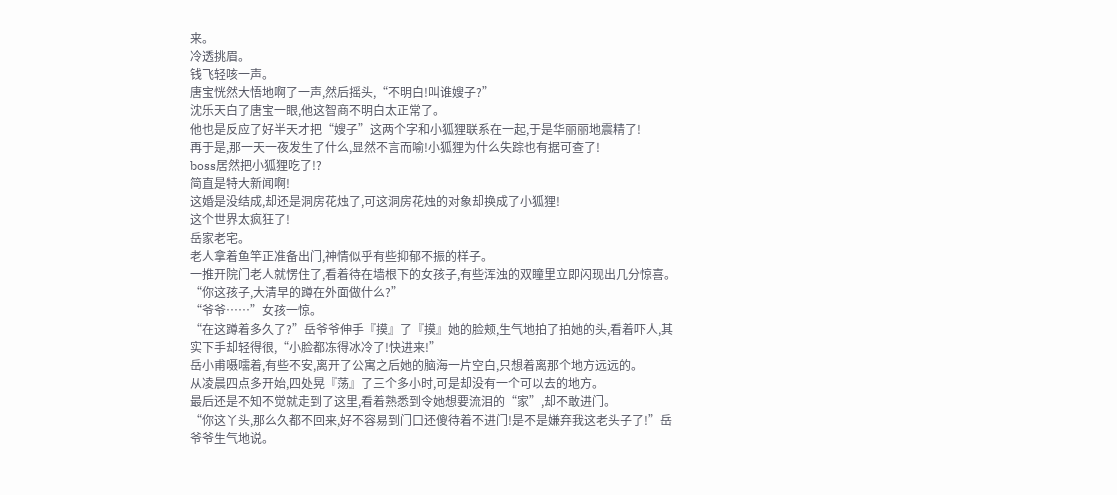来。
冷透挑眉。
钱飞轻咳一声。
唐宝恍然大悟地啊了一声,然后摇头,“不明白!叫谁嫂子?”
沈乐天白了唐宝一眼,他这智商不明白太正常了。
他也是反应了好半天才把“嫂子”这两个字和小狐狸联系在一起,于是华丽丽地震精了!
再于是,那一天一夜发生了什么,显然不言而喻!小狐狸为什么失踪也有据可查了!
boss居然把小狐狸吃了!?
简直是特大新闻啊!
这婚是没结成,却还是洞房花烛了,可这洞房花烛的对象却换成了小狐狸!
这个世界太疯狂了!
岳家老宅。
老人拿着鱼竿正准备出门,神情似乎有些抑郁不振的样子。
一推开院门老人就愣住了,看着待在墙根下的女孩子,有些浑浊的双瞳里立即闪现出几分惊喜。
“你这孩子,大清早的蹲在外面做什么?”
“爷爷……”女孩一惊。
“在这蹲着多久了?”岳爷爷伸手『摸』了『摸』她的脸颊,生气地拍了拍她的头,看着吓人,其实下手却轻得很,“小脸都冻得冰冷了!快进来!”
岳小甫嗫嚅着,有些不安,离开了公寓之后她的脑海一片空白,只想着离那个地方远远的。
从凌晨四点多开始,四处晃『荡』了三个多小时,可是却没有一个可以去的地方。
最后还是不知不觉就走到了这里,看着熟悉到令她想要流泪的“家”,却不敢进门。
“你这丫头,那么久都不回来,好不容易到门口还傻待着不进门!是不是嫌弃我这老头子了!”岳爷爷生气地说。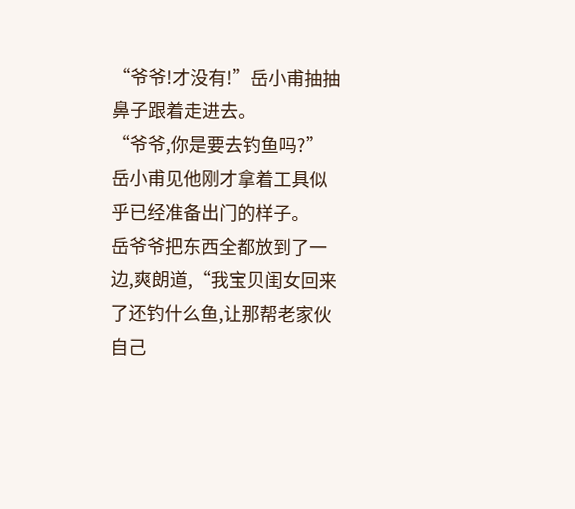“爷爷!才没有!”岳小甫抽抽鼻子跟着走进去。
“爷爷,你是要去钓鱼吗?”岳小甫见他刚才拿着工具似乎已经准备出门的样子。
岳爷爷把东西全都放到了一边,爽朗道,“我宝贝闺女回来了还钓什么鱼,让那帮老家伙自己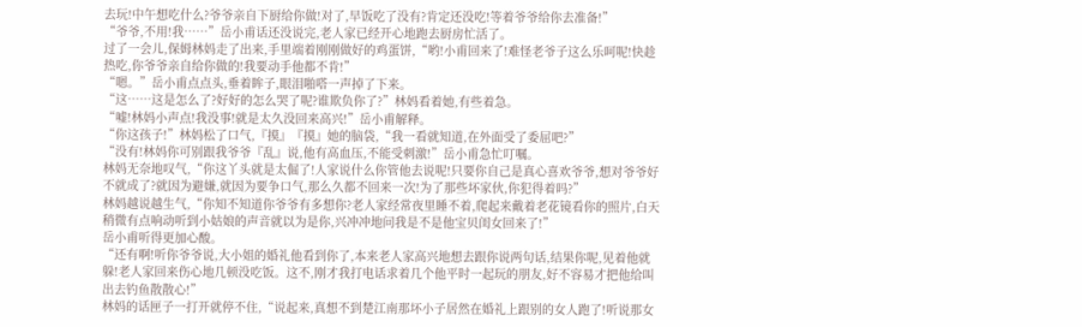去玩!中午想吃什么?爷爷亲自下厨给你做!对了,早饭吃了没有?肯定还没吃!等着爷爷给你去准备!”
“爷爷,不用!我……”岳小甫话还没说完,老人家已经开心地跑去厨房忙活了。
过了一会儿,保姆林妈走了出来,手里端着刚刚做好的鸡蛋饼,“哟!小甫回来了!难怪老爷子这么乐呵呢!快趁热吃,你爷爷亲自给你做的!我要动手他都不肯!”
“嗯。”岳小甫点点头,垂着眸子,眼泪啪嗒一声掉了下来。
“这……这是怎么了?好好的怎么哭了呢?谁欺负你了?”林妈看着她,有些着急。
“嘘!林妈小声点!我没事!就是太久没回来高兴!”岳小甫解释。
“你这孩子!”林妈松了口气,『摸』『摸』她的脑袋,“我一看就知道,在外面受了委屈吧?”
“没有!林妈你可别跟我爷爷『乱』说,他有高血压,不能受刺激!”岳小甫急忙叮嘱。
林妈无奈地叹气,“你这丫头就是太倔了!人家说什么你管他去说呢!只要你自己是真心喜欢爷爷,想对爷爷好不就成了?就因为避嫌,就因为要争口气,那么久都不回来一次!为了那些坏家伙,你犯得着吗?”
林妈越说越生气,“你知不知道你爷爷有多想你?老人家经常夜里睡不着,爬起来戴着老花镜看你的照片,白天稍微有点响动听到小姑娘的声音就以为是你,兴冲冲地问我是不是他宝贝闺女回来了!”
岳小甫听得更加心酸。
“还有啊!听你爷爷说,大小姐的婚礼他看到你了,本来老人家高兴地想去跟你说两句话,结果你呢,见着他就躲!老人家回来伤心地几顿没吃饭。这不,刚才我打电话求着几个他平时一起玩的朋友,好不容易才把他给叫出去钓鱼散散心!”
林妈的话匣子一打开就停不住,“说起来,真想不到楚江南那坏小子居然在婚礼上跟别的女人跑了!听说那女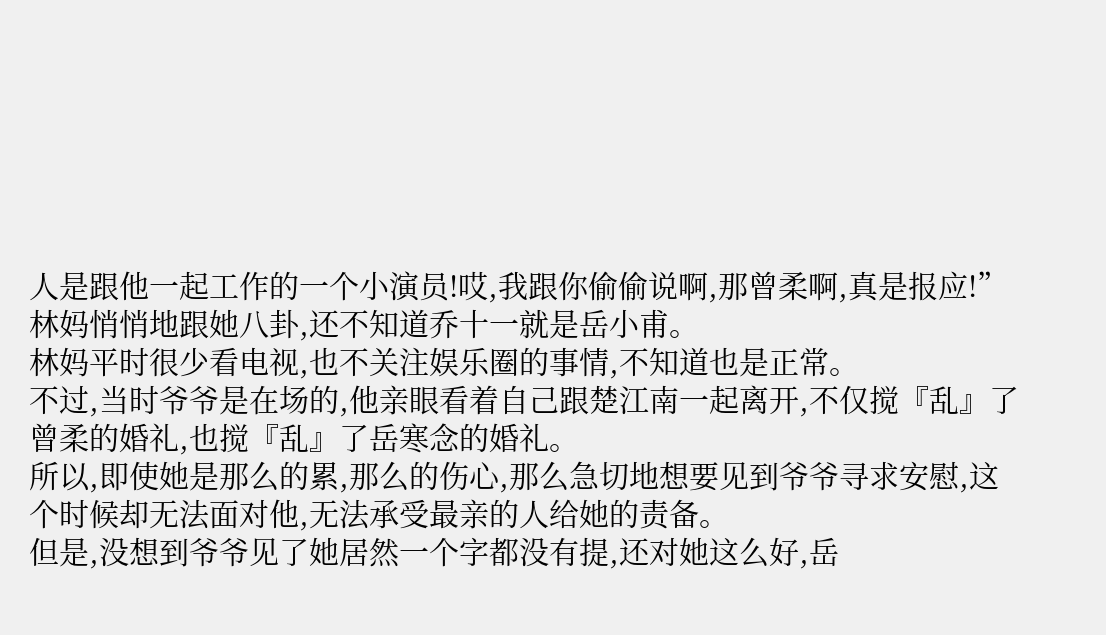人是跟他一起工作的一个小演员!哎,我跟你偷偷说啊,那曾柔啊,真是报应!”林妈悄悄地跟她八卦,还不知道乔十一就是岳小甫。
林妈平时很少看电视,也不关注娱乐圈的事情,不知道也是正常。
不过,当时爷爷是在场的,他亲眼看着自己跟楚江南一起离开,不仅搅『乱』了曾柔的婚礼,也搅『乱』了岳寒念的婚礼。
所以,即使她是那么的累,那么的伤心,那么急切地想要见到爷爷寻求安慰,这个时候却无法面对他,无法承受最亲的人给她的责备。
但是,没想到爷爷见了她居然一个字都没有提,还对她这么好,岳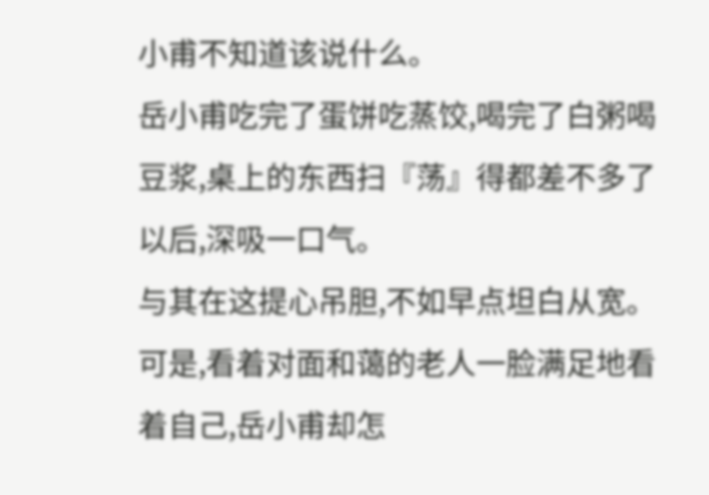小甫不知道该说什么。
岳小甫吃完了蛋饼吃蒸饺,喝完了白粥喝豆浆,桌上的东西扫『荡』得都差不多了以后,深吸一口气。
与其在这提心吊胆,不如早点坦白从宽。
可是,看着对面和蔼的老人一脸满足地看着自己,岳小甫却怎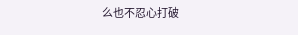么也不忍心打破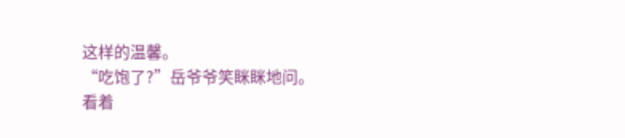这样的温馨。
“吃饱了?”岳爷爷笑眯眯地问。
看着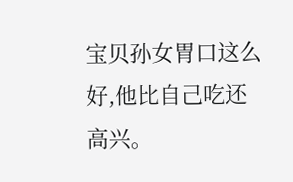宝贝孙女胃口这么好,他比自己吃还高兴。